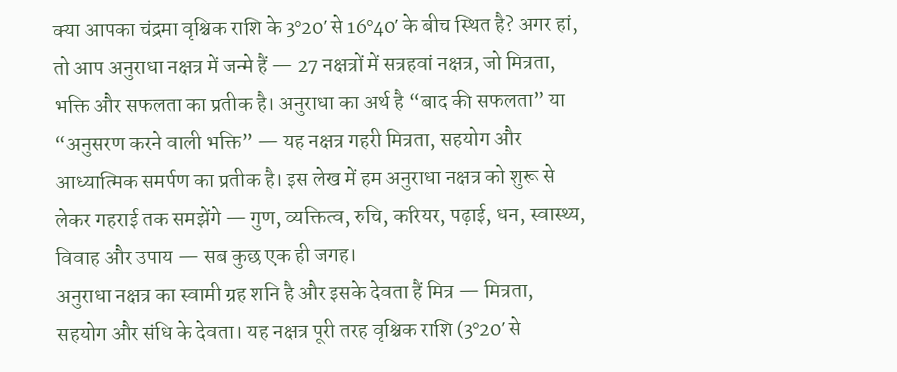क्या आपका चंद्रमा वृश्चिक राशि के 3°20′ से 16°40′ के बीच स्थित है? अगर हां, तो आप अनुराधा नक्षत्र में जन्मे हैं — 27 नक्षत्रों में सत्रहवां नक्षत्र, जो मित्रता, भक्ति और सफलता का प्रतीक है। अनुराधा का अर्थ है “बाद की सफलता” या “अनुसरण करने वाली भक्ति” — यह नक्षत्र गहरी मित्रता, सहयोग और आध्यात्मिक समर्पण का प्रतीक है। इस लेख में हम अनुराधा नक्षत्र को शुरू से लेकर गहराई तक समझेंगे — गुण, व्यक्तित्व, रुचि, करियर, पढ़ाई, धन, स्वास्थ्य, विवाह और उपाय — सब कुछ एक ही जगह।
अनुराधा नक्षत्र का स्वामी ग्रह शनि है और इसके देवता हैं मित्र — मित्रता, सहयोग और संधि के देवता। यह नक्षत्र पूरी तरह वृश्चिक राशि (3°20′ से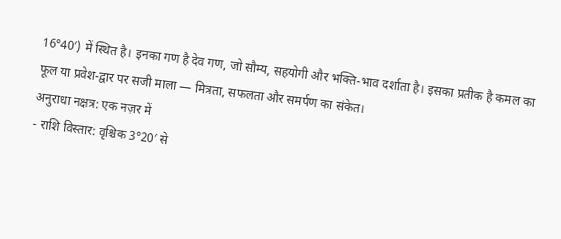16°40′) में स्थित है। इनका गण है देव गण, जो सौम्य, सहयोगी और भक्ति-भाव दर्शाता है। इसका प्रतीक है कमल का फूल या प्रवेश-द्वार पर सजी माला — मित्रता, सफलता और समर्पण का संकेत।
अनुराधा नक्षत्र: एक नज़र में
- राशि विस्तार: वृश्चिक 3°20′ से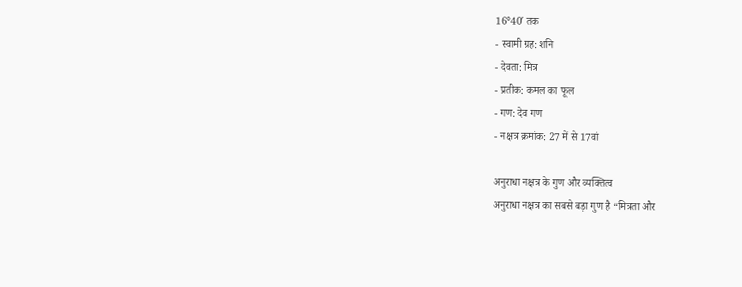16°40′ तक
- स्वामी ग्रह: शनि
- देवता: मित्र
- प्रतीक: कमल का फूल
- गण: देव गण
- नक्षत्र क्रमांक: 27 में से 17वां

अनुराधा नक्षत्र के गुण और व्यक्तित्व
अनुराधा नक्षत्र का सबसे बड़ा गुण है “मित्रता और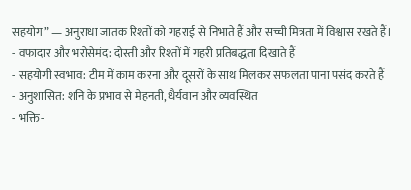सहयोग” — अनुराधा जातक रिश्तों को गहराई से निभाते हैं और सच्ची मित्रता में विश्वास रखते हैं।
- वफादार और भरोसेमंद: दोस्ती और रिश्तों में गहरी प्रतिबद्धता दिखाते हैं
- सहयोगी स्वभाव: टीम में काम करना और दूसरों के साथ मिलकर सफलता पाना पसंद करते हैं
- अनुशासित: शनि के प्रभाव से मेहनती, धैर्यवान और व्यवस्थित
- भक्ति-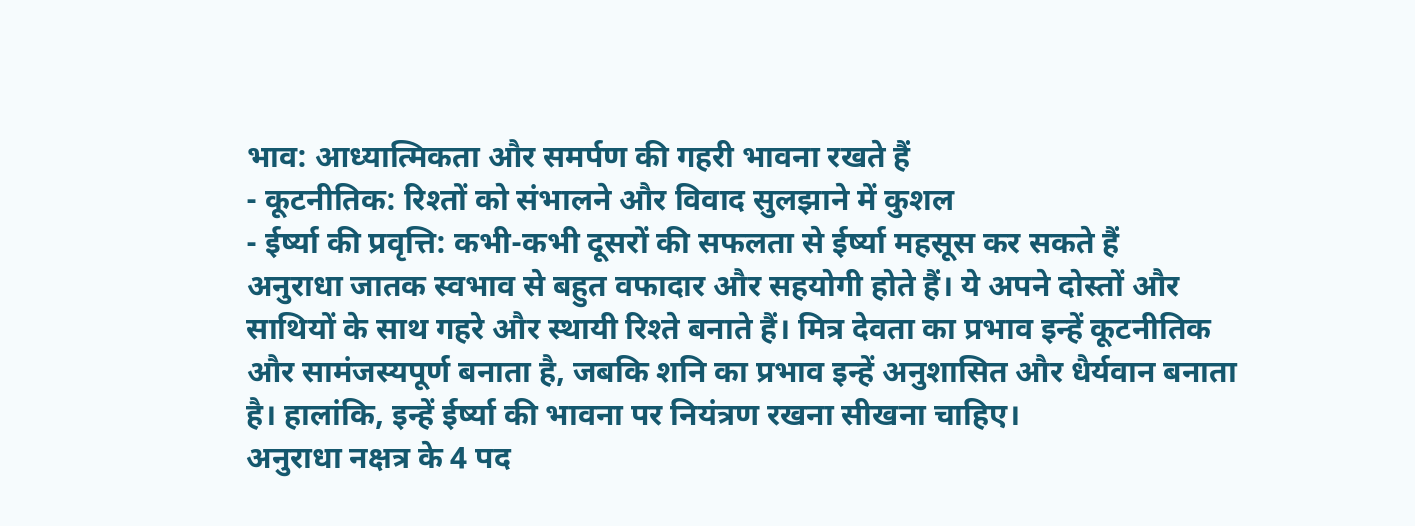भाव: आध्यात्मिकता और समर्पण की गहरी भावना रखते हैं
- कूटनीतिक: रिश्तों को संभालने और विवाद सुलझाने में कुशल
- ईर्ष्या की प्रवृत्ति: कभी-कभी दूसरों की सफलता से ईर्ष्या महसूस कर सकते हैं
अनुराधा जातक स्वभाव से बहुत वफादार और सहयोगी होते हैं। ये अपने दोस्तों और साथियों के साथ गहरे और स्थायी रिश्ते बनाते हैं। मित्र देवता का प्रभाव इन्हें कूटनीतिक और सामंजस्यपूर्ण बनाता है, जबकि शनि का प्रभाव इन्हें अनुशासित और धैर्यवान बनाता है। हालांकि, इन्हें ईर्ष्या की भावना पर नियंत्रण रखना सीखना चाहिए।
अनुराधा नक्षत्र के 4 पद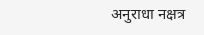अनुराधा नक्षत्र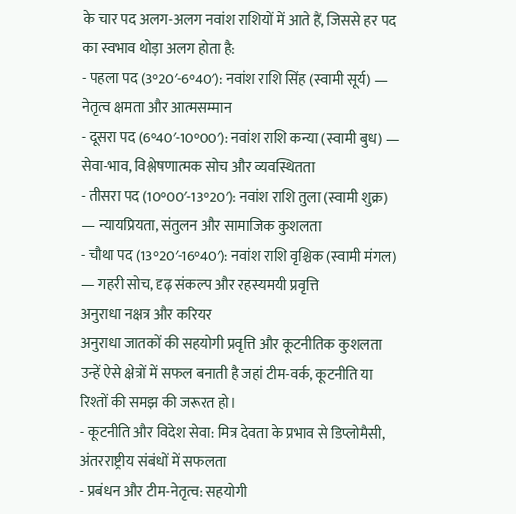के चार पद अलग-अलग नवांश राशियों में आते हैं, जिससे हर पद का स्वभाव थोड़ा अलग होता है:
- पहला पद (3°20′-6°40′): नवांश राशि सिंह (स्वामी सूर्य) — नेतृत्व क्षमता और आत्मसम्मान
- दूसरा पद (6°40′-10°00′): नवांश राशि कन्या (स्वामी बुध) — सेवा-भाव, विश्लेषणात्मक सोच और व्यवस्थितता
- तीसरा पद (10°00′-13°20′): नवांश राशि तुला (स्वामी शुक्र) — न्यायप्रियता, संतुलन और सामाजिक कुशलता
- चौथा पद (13°20′-16°40′): नवांश राशि वृश्चिक (स्वामी मंगल) — गहरी सोच, दृढ़ संकल्प और रहस्यमयी प्रवृत्ति
अनुराधा नक्षत्र और करियर
अनुराधा जातकों की सहयोगी प्रवृत्ति और कूटनीतिक कुशलता उन्हें ऐसे क्षेत्रों में सफल बनाती है जहां टीम-वर्क, कूटनीति या रिश्तों की समझ की जरूरत हो।
- कूटनीति और विदेश सेवा: मित्र देवता के प्रभाव से डिप्लोमैसी, अंतरराष्ट्रीय संबंधों में सफलता
- प्रबंधन और टीम-नेतृत्व: सहयोगी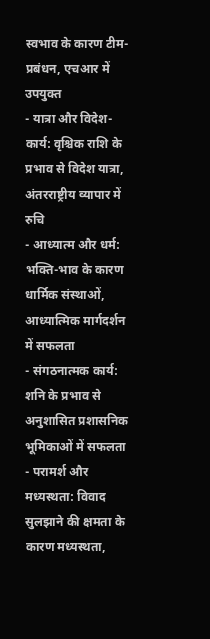स्वभाव के कारण टीम-प्रबंधन, एचआर में उपयुक्त
- यात्रा और विदेश-कार्य: वृश्चिक राशि के प्रभाव से विदेश यात्रा, अंतरराष्ट्रीय व्यापार में रुचि
- आध्यात्म और धर्म: भक्ति-भाव के कारण धार्मिक संस्थाओं, आध्यात्मिक मार्गदर्शन में सफलता
- संगठनात्मक कार्य: शनि के प्रभाव से अनुशासित प्रशासनिक भूमिकाओं में सफलता
- परामर्श और मध्यस्थता: विवाद सुलझाने की क्षमता के कारण मध्यस्थता,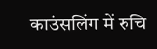काउंसलिंग में रुचि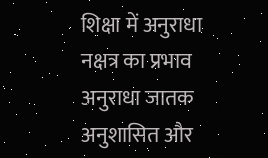शिक्षा में अनुराधा नक्षत्र का प्रभाव
अनुराधा जातक अनुशासित और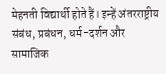मेहनती विद्यार्थी होते हैं। इन्हें अंतरराष्ट्रीय संबंध, प्रबंधन, धर्म-दर्शन और सामाजिक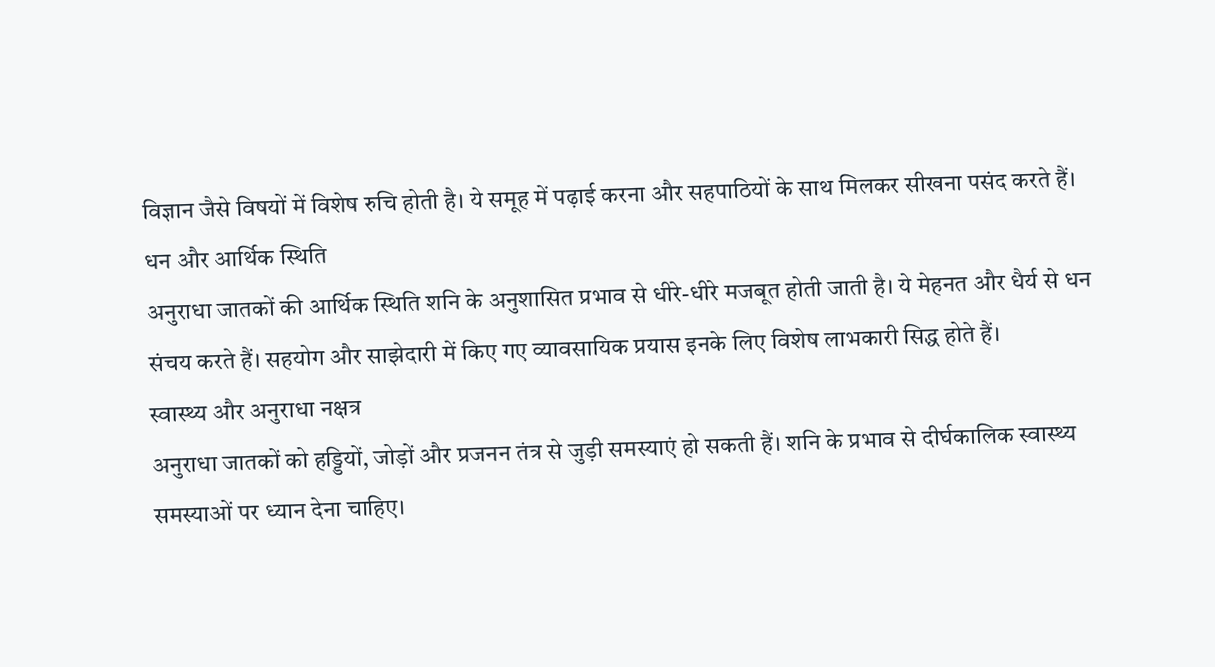विज्ञान जैसे विषयों में विशेष रुचि होती है। ये समूह में पढ़ाई करना और सहपाठियों के साथ मिलकर सीखना पसंद करते हैं।
धन और आर्थिक स्थिति
अनुराधा जातकों की आर्थिक स्थिति शनि के अनुशासित प्रभाव से धीरे-धीरे मजबूत होती जाती है। ये मेहनत और धैर्य से धन संचय करते हैं। सहयोग और साझेदारी में किए गए व्यावसायिक प्रयास इनके लिए विशेष लाभकारी सिद्ध होते हैं।
स्वास्थ्य और अनुराधा नक्षत्र
अनुराधा जातकों को हड्डियों, जोड़ों और प्रजनन तंत्र से जुड़ी समस्याएं हो सकती हैं। शनि के प्रभाव से दीर्घकालिक स्वास्थ्य समस्याओं पर ध्यान देना चाहिए।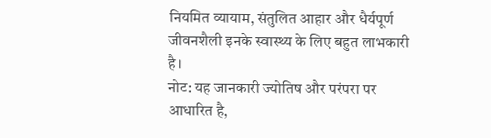नियमित व्यायाम, संतुलित आहार और धैर्यपूर्ण जीवनशैली इनके स्वास्थ्य के लिए बहुत लाभकारी है।
नोट: यह जानकारी ज्योतिष और परंपरा पर आधारित है,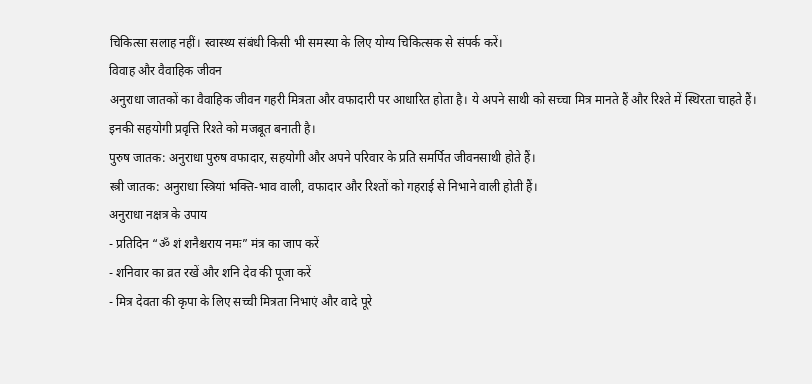चिकित्सा सलाह नहीं। स्वास्थ्य संबंधी किसी भी समस्या के लिए योग्य चिकित्सक से संपर्क करें।
विवाह और वैवाहिक जीवन
अनुराधा जातकों का वैवाहिक जीवन गहरी मित्रता और वफादारी पर आधारित होता है। ये अपने साथी को सच्चा मित्र मानते हैं और रिश्ते में स्थिरता चाहते हैं। इनकी सहयोगी प्रवृत्ति रिश्ते को मजबूत बनाती है।
पुरुष जातक: अनुराधा पुरुष वफादार, सहयोगी और अपने परिवार के प्रति समर्पित जीवनसाथी होते हैं।
स्त्री जातक: अनुराधा स्त्रियां भक्ति-भाव वाली, वफादार और रिश्तों को गहराई से निभाने वाली होती हैं।
अनुराधा नक्षत्र के उपाय
- प्रतिदिन “ॐ शं शनैश्चराय नमः” मंत्र का जाप करें
- शनिवार का व्रत रखें और शनि देव की पूजा करें
- मित्र देवता की कृपा के लिए सच्ची मित्रता निभाएं और वादे पूरे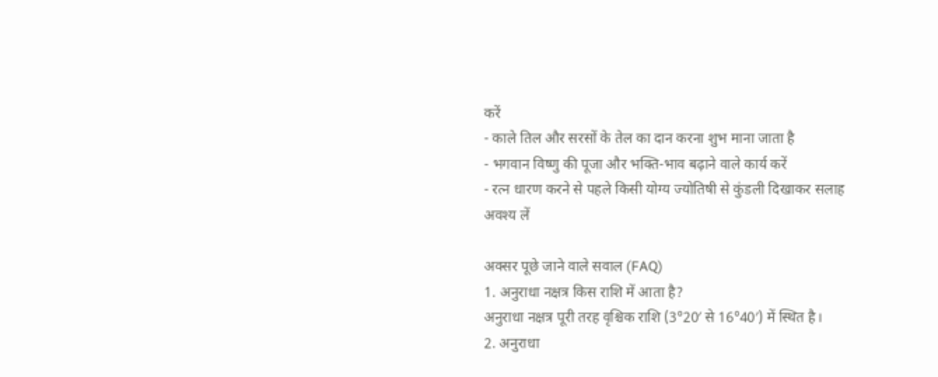करें
- काले तिल और सरसों के तेल का दान करना शुभ माना जाता है
- भगवान विष्णु की पूजा और भक्ति-भाव बढ़ाने वाले कार्य करें
- रत्न धारण करने से पहले किसी योग्य ज्योतिषी से कुंडली दिखाकर सलाह अवश्य लें

अक्सर पूछे जाने वाले सवाल (FAQ)
1. अनुराधा नक्षत्र किस राशि में आता है?
अनुराधा नक्षत्र पूरी तरह वृश्चिक राशि (3°20′ से 16°40′) में स्थित है।
2. अनुराधा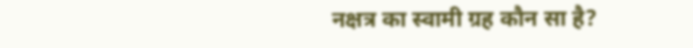नक्षत्र का स्वामी ग्रह कौन सा है?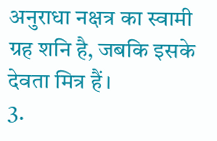अनुराधा नक्षत्र का स्वामी ग्रह शनि है, जबकि इसके देवता मित्र हैं।
3.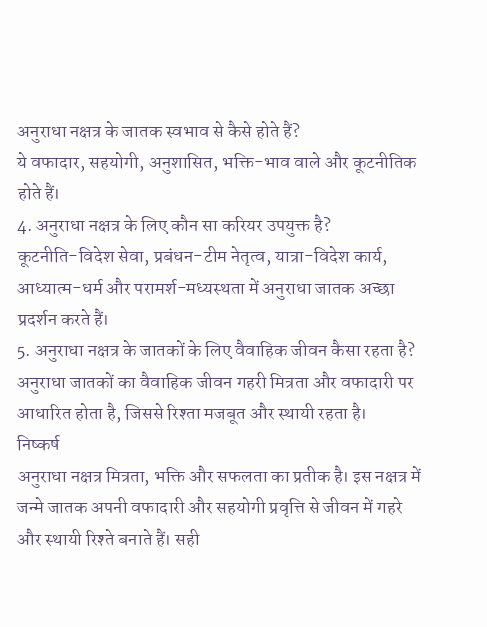अनुराधा नक्षत्र के जातक स्वभाव से कैसे होते हैं?
ये वफादार, सहयोगी, अनुशासित, भक्ति-भाव वाले और कूटनीतिक होते हैं।
4. अनुराधा नक्षत्र के लिए कौन सा करियर उपयुक्त है?
कूटनीति-विदेश सेवा, प्रबंधन-टीम नेतृत्व, यात्रा-विदेश कार्य, आध्यात्म-धर्म और परामर्श-मध्यस्थता में अनुराधा जातक अच्छा प्रदर्शन करते हैं।
5. अनुराधा नक्षत्र के जातकों के लिए वैवाहिक जीवन कैसा रहता है?
अनुराधा जातकों का वैवाहिक जीवन गहरी मित्रता और वफादारी पर आधारित होता है, जिससे रिश्ता मजबूत और स्थायी रहता है।
निष्कर्ष
अनुराधा नक्षत्र मित्रता, भक्ति और सफलता का प्रतीक है। इस नक्षत्र में जन्मे जातक अपनी वफादारी और सहयोगी प्रवृत्ति से जीवन में गहरे और स्थायी रिश्ते बनाते हैं। सही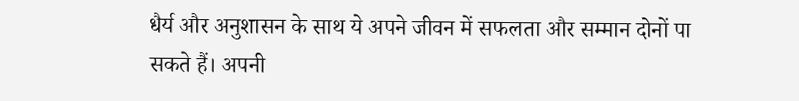धैर्य और अनुशासन के साथ ये अपने जीवन में सफलता और सम्मान दोनों पा सकते हैं। अपनी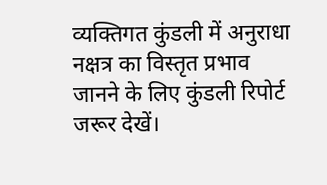व्यक्तिगत कुंडली में अनुराधा नक्षत्र का विस्तृत प्रभाव जानने के लिए कुंडली रिपोर्ट जरूर देखें।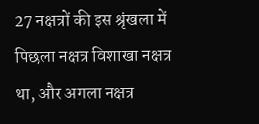27 नक्षत्रों की इस श्रृंखला में पिछला नक्षत्र विशाखा नक्षत्र था, और अगला नक्षत्र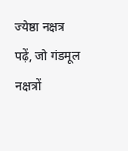ज्येष्ठा नक्षत्र पढ़ें, जो गंडमूल नक्षत्रों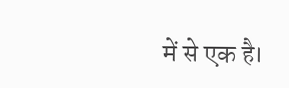में से एक है।